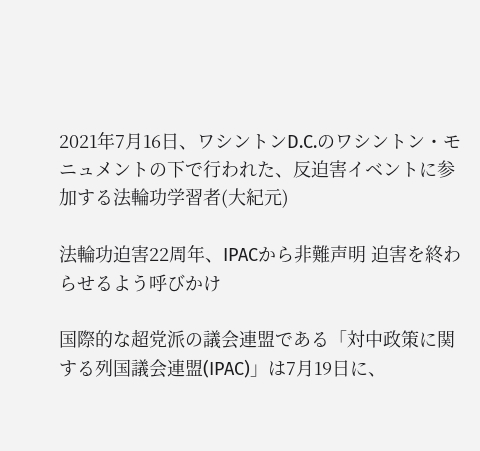2021年7月16日、ワシントンD.C.のワシントン・モニュメントの下で行われた、反迫害イベントに参加する法輪功学習者(大紀元)

法輪功迫害22周年、IPACから非難声明 迫害を終わらせるよう呼びかけ

国際的な超党派の議会連盟である「対中政策に関する列国議会連盟(IPAC)」は7月19日に、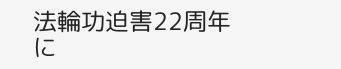法輪功迫害22周年に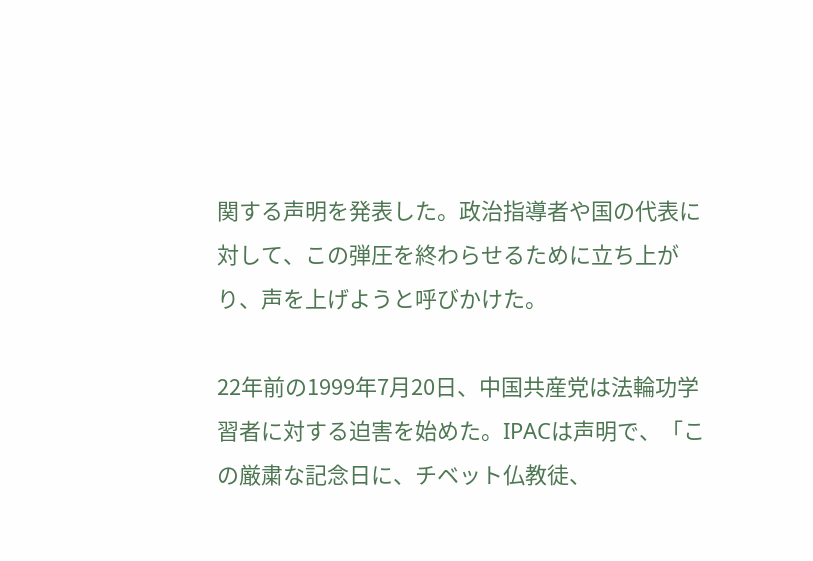関する声明を発表した。政治指導者や国の代表に対して、この弾圧を終わらせるために立ち上がり、声を上げようと呼びかけた。

22年前の1999年7月20日、中国共産党は法輪功学習者に対する迫害を始めた。IPACは声明で、「この厳粛な記念日に、チベット仏教徒、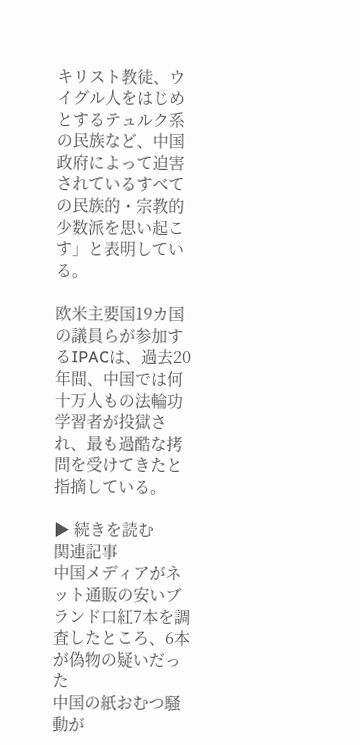キリスト教徒、ウイグル人をはじめとするテュルク系の民族など、中国政府によって迫害されているすべての民族的・宗教的少数派を思い起こす」と表明している。

欧米主要国19カ国の議員らが参加するIPACは、過去20年間、中国では何十万人もの法輪功学習者が投獄され、最も過酷な拷問を受けてきたと指摘している。

▶ 続きを読む
関連記事
中国メディアがネット通販の安いブランド口紅7本を調査したところ、6本が偽物の疑いだった
中国の紙おむつ騒動が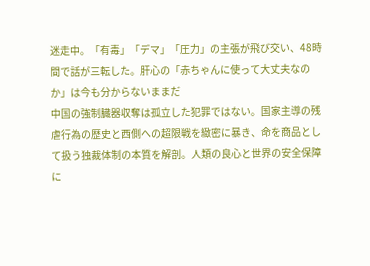迷走中。「有毒」「デマ」「圧力」の主張が飛び交い、48時間で話が三転した。肝心の「赤ちゃんに使って大丈夫なのか」は今も分からないままだ
中国の強制臓器収奪は孤立した犯罪ではない。国家主導の残虐行為の歴史と西側への超限戦を緻密に暴き、命を商品として扱う独裁体制の本質を解剖。人類の良心と世界の安全保障に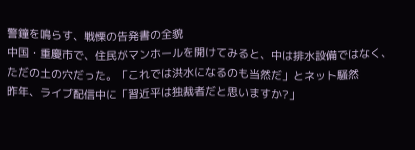警鐘を鳴らす、戦慄の告発書の全貌
中国・重慶市で、住民がマンホールを開けてみると、中は排水設備ではなく、ただの土の穴だった。「これでは洪水になるのも当然だ」とネット騒然
昨年、ライブ配信中に「習近平は独裁者だと思いますか?」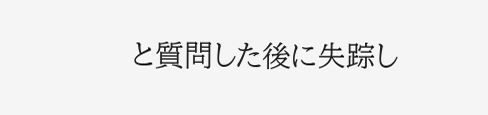と質問した後に失踪し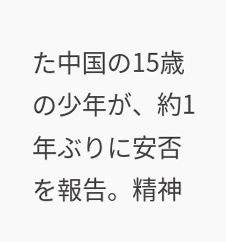た中国の15歳の少年が、約1年ぶりに安否を報告。精神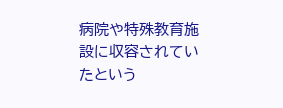病院や特殊教育施設に収容されていたという